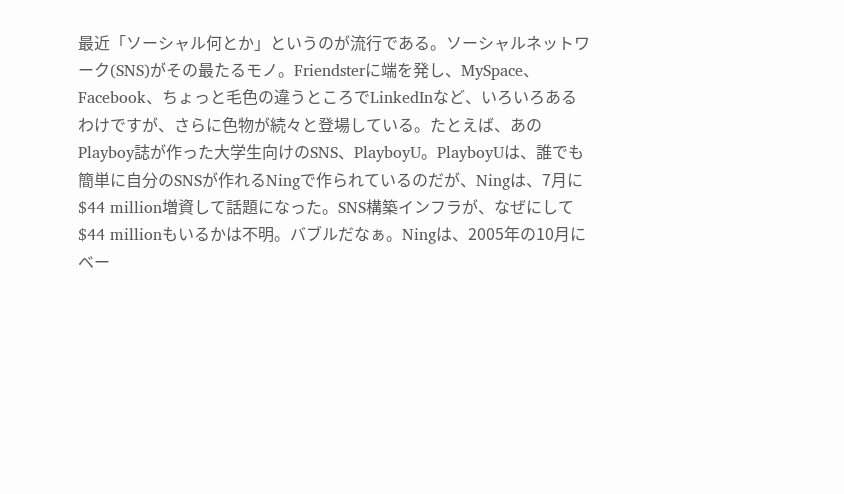最近「ソーシャル何とか」というのが流行である。ソーシャルネットワーク(SNS)がその最たるモノ。Friendsterに端を発し、MySpace、Facebook、ちょっと毛色の違うところでLinkedInなど、いろいろあるわけですが、さらに色物が続々と登場している。たとえば、あのPlayboy誌が作った大学生向けのSNS、PlayboyU。PlayboyUは、誰でも簡単に自分のSNSが作れるNingで作られているのだが、Ningは、7月に$44 million増資して話題になった。SNS構築インフラが、なぜにして$44 millionもいるかは不明。バブルだなぁ。Ningは、2005年の10月にベー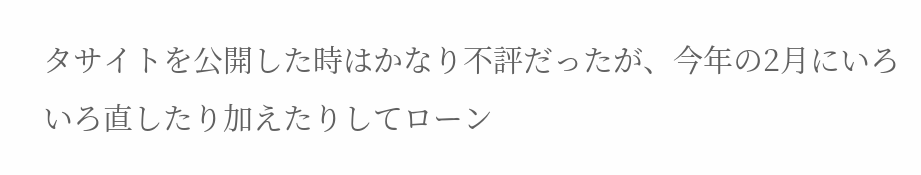タサイトを公開した時はかなり不評だったが、今年の2月にいろいろ直したり加えたりしてローン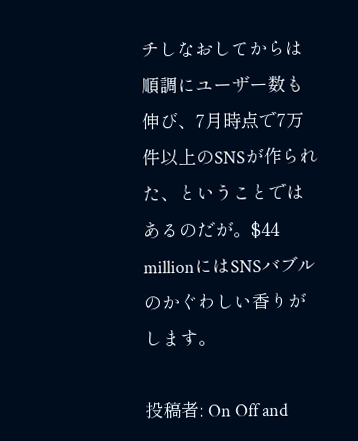チしなおしてからは順調にユーザー数も伸び、7月時点で7万件以上のSNSが作られた、ということではあるのだが。$44 millionにはSNSバブルのかぐわしい香りがします。

投稿者: On Off and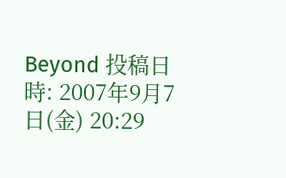Beyond 投稿日時: 2007年9月7日(金) 20:29